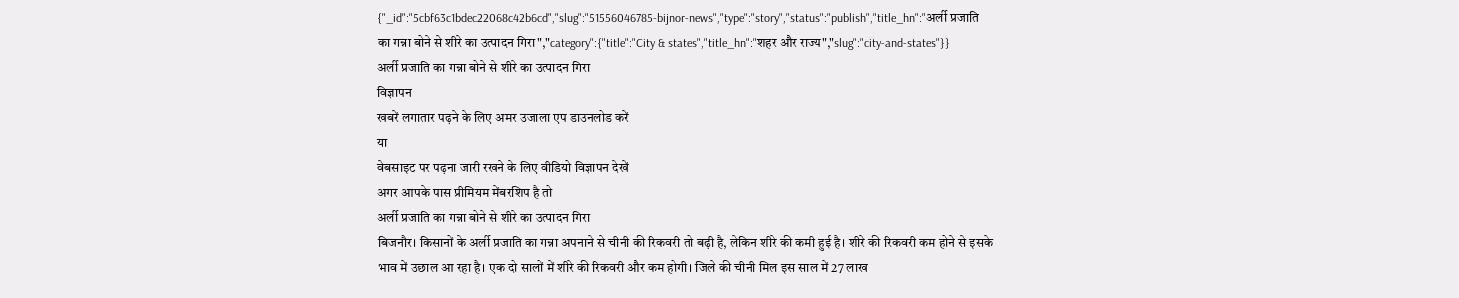{"_id":"5cbf63c1bdec22068c42b6cd","slug":"51556046785-bijnor-news","type":"story","status":"publish","title_hn":"अर्ली प्रजाति का गन्ना बोने से शीरे का उत्पादन गिरा","category":{"title":"City & states","title_hn":"शहर और राज्य","slug":"city-and-states"}}
अर्ली प्रजाति का गन्ना बोने से शीरे का उत्पादन गिरा
विज्ञापन
खबरें लगातार पढ़ने के लिए अमर उजाला एप डाउनलोड करें
या
वेबसाइट पर पढ़ना जारी रखने के लिए वीडियो विज्ञापन देखें
अगर आपके पास प्रीमियम मेंबरशिप है तो
अर्ली प्रजाति का गन्ना बोने से शीरे का उत्पादन गिरा
बिजनौर। किसानों के अर्ली प्रजाति का गन्ना अपनाने से चीनी की रिकवरी तो बढ़ी है, लेकिन शीरे की कमी हुई है। शीरे की रिकवरी कम होने से इसके भाव में उछाल आ रहा है। एक दो सालों में शीरे की रिकवरी और कम होगी। जिले की चीनी मिल इस साल में 27 लाख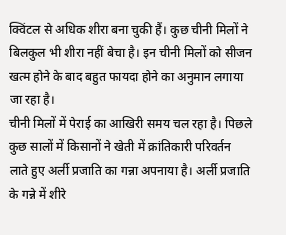क्विंटल से अधिक शीरा बना चुकी हैं। कुछ चीनी मिलों ने बिलकुल भी शीरा नहीं बेचा है। इन चीनी मिलों को सीजन खत्म होने के बाद बहुत फायदा होने का अनुमान लगाया जा रहा है।
चीनी मिलों में पेराई का आखिरी समय चल रहा है। पिछले कुछ सालों में किसानों ने खेती में क्रांतिकारी परिवर्तन लाते हुए अर्ली प्रजाति का गन्ना अपनाया है। अर्ली प्रजाति के गन्ने में शीरे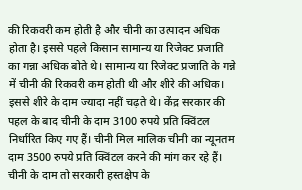की रिकवरी कम होती है और चीनी का उत्पादन अधिक होता है। इससे पहले किसान सामान्य या रिजेक्ट प्रजाति का गन्ना अधिक बोते थे। सामान्य या रिजेक्ट प्रजाति के गन्ने में चीनी की रिकवरी कम होती थी और शीरे की अधिक। इससे शीरे के दाम ज्यादा नहीं चढ़ते थे। केंद्र सरकार की पहल के बाद चीनी के दाम 3100 रुपये प्रति क्विंटल निर्धारित किए गए हैं। चीनी मिल मालिक चीनी का न्यूनतम दाम 3500 रुपये प्रति क्विंटल करने की मांग कर रहे हैं। चीनी के दाम तो सरकारी हस्तक्षेप के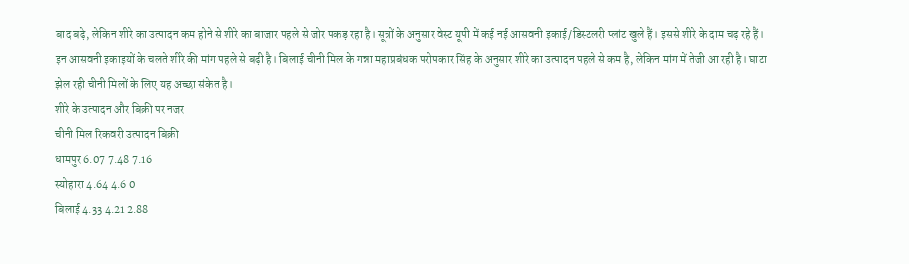बाद बढ़े, लेकिन शीरे का उत्पादन कम होने से शीरे का बाजार पहले से जोर पकड़ रहा है। सूत्रों के अनुसार वेस्ट यूपी में कई नई आसवनी इकाई/डिस्टलरी प्लांट खुले हैं। इससे शीरे के दाम चढ़ रहे हैं। इन आसवनी इकाइयों के चलते शीरे की मांग पहले से बढ़ी है। बिलाई चीनी मिल के गन्ना महाप्रबंधक परोपकार सिंह के अनुसार शीरे का उत्पादन पहले से कम है, लेकिन मांग में तेजी आ रही है। घाटा झेल रही चीनी मिलों के लिए यह अच्छा संकेत है।
शीरे के उत्पादन और बिक्री पर नजर
चीनी मिल रिकवरी उत्पादन बिक्री
धामपुर 6.07 7.48 7.16
स्योहारा 4.64 4.6 0
बिलाई 4.33 4.21 2.88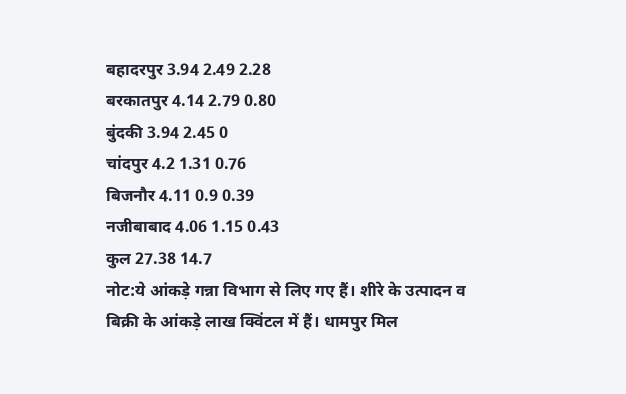बहादरपुर 3.94 2.49 2.28
बरकातपुर 4.14 2.79 0.80
बुंदकी 3.94 2.45 0
चांदपुर 4.2 1.31 0.76
बिजनौर 4.11 0.9 0.39
नजीबाबाद 4.06 1.15 0.43
कुल 27.38 14.7
नोट:ये आंकड़े गन्ना विभाग से लिए गए हैं। शीरे के उत्पादन व बिक्री के आंकड़े लाख क्विंटल में हैं। धामपुर मिल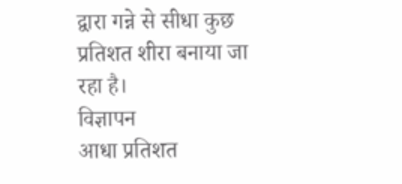द्वारा गन्ने से सीधा कुछ प्रतिशत शीरा बनाया जा रहा है।
विज्ञापन
आधा प्रतिशत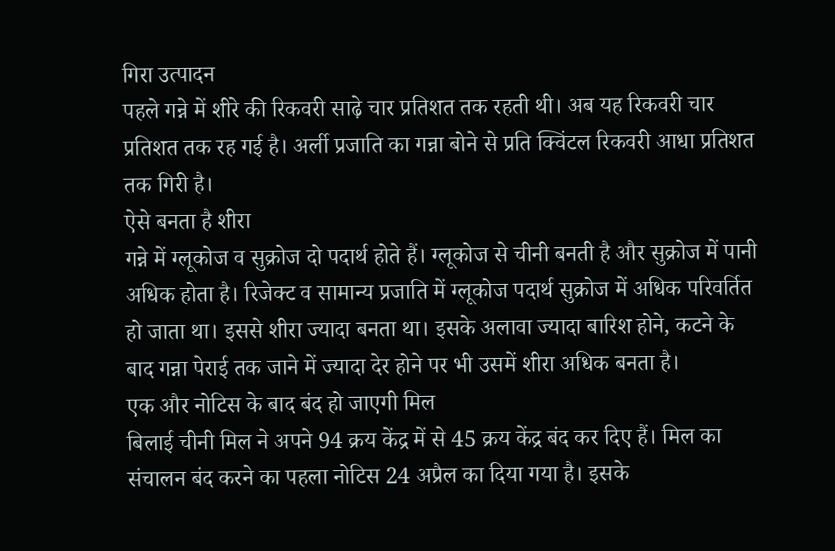गिरा उत्पादन
पहले गन्ने में शीरे की रिकवरी साढ़े चार प्रतिशत तक रहती थी। अब यह रिकवरी चार प्रतिशत तक रह गई है। अर्ली प्रजाति का गन्ना बोने से प्रति क्विंटल रिकवरी आधा प्रतिशत तक गिरी है।
ऐसे बनता है शीरा
गन्ने में ग्लूकोज व सुक्रोज दो पदार्थ होते हैं। ग्लूकोज से चीनी बनती है और सुक्रोज में पानी अधिक होता है। रिजेक्ट व सामान्य प्रजाति में ग्लूकोज पदार्थ सुक्रोज में अधिक परिवर्तित हो जाता था। इससे शीरा ज्यादा बनता था। इसके अलावा ज्यादा बारिश होने, कटने के बाद गन्ना पेराई तक जाने में ज्यादा देर होने पर भी उसमें शीरा अधिक बनता है।
एक और नोटिस के बाद बंद हो जाएगी मिल
बिलाई चीनी मिल ने अपने 94 क्रय केंद्र में से 45 क्रय केंद्र बंद कर दिए हैं। मिल का संचालन बंद करने का पहला नोटिस 24 अप्रैल का दिया गया है। इसके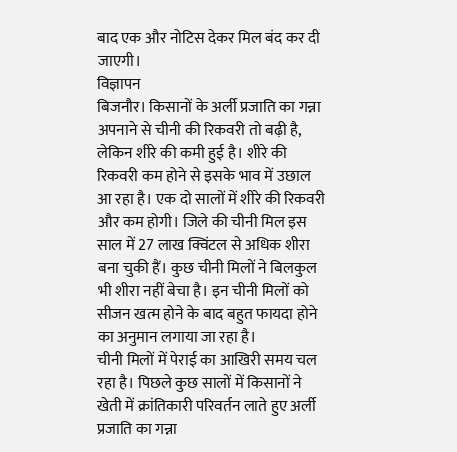बाद एक और नोटिस देकर मिल बंद कर दी जाएगी।
विज्ञापन
बिजनौर। किसानों के अर्ली प्रजाति का गन्ना अपनाने से चीनी की रिकवरी तो बढ़ी है, लेकिन शीरे की कमी हुई है। शीरे की रिकवरी कम होने से इसके भाव में उछाल आ रहा है। एक दो सालों में शीरे की रिकवरी और कम होगी। जिले की चीनी मिल इस साल में 27 लाख क्विंटल से अधिक शीरा बना चुकी हैं। कुछ चीनी मिलों ने बिलकुल भी शीरा नहीं बेचा है। इन चीनी मिलों को सीजन खत्म होने के बाद बहुत फायदा होने का अनुमान लगाया जा रहा है।
चीनी मिलों में पेराई का आखिरी समय चल रहा है। पिछले कुछ सालों में किसानों ने खेती में क्रांतिकारी परिवर्तन लाते हुए अर्ली प्रजाति का गन्ना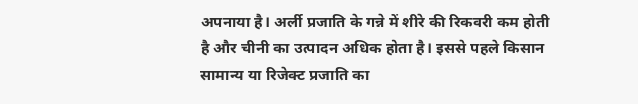अपनाया है। अर्ली प्रजाति के गन्ने में शीरे की रिकवरी कम होती है और चीनी का उत्पादन अधिक होता है। इससे पहले किसान सामान्य या रिजेक्ट प्रजाति का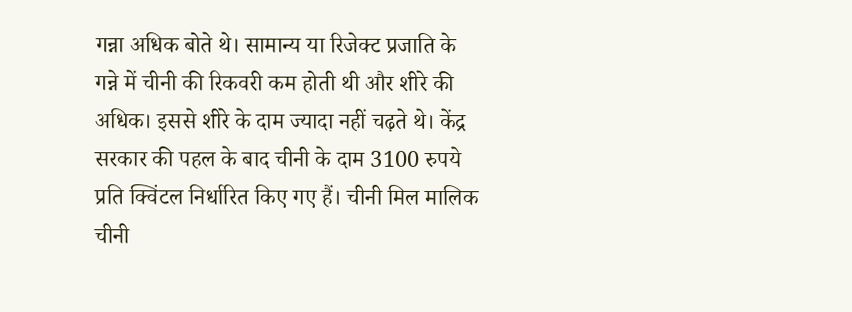गन्ना अधिक बोते थे। सामान्य या रिजेक्ट प्रजाति के गन्ने में चीनी की रिकवरी कम होती थी और शीरे की अधिक। इससे शीरे के दाम ज्यादा नहीं चढ़ते थे। केंद्र सरकार की पहल के बाद चीनी के दाम 3100 रुपये प्रति क्विंटल निर्धारित किए गए हैं। चीनी मिल मालिक चीनी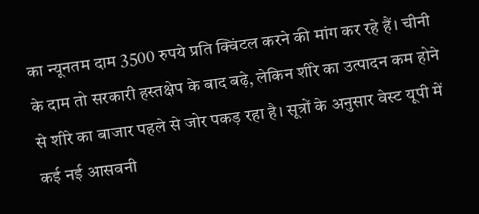का न्यूनतम दाम 3500 रुपये प्रति क्विंटल करने की मांग कर रहे हैं। चीनी के दाम तो सरकारी हस्तक्षेप के बाद बढ़े, लेकिन शीरे का उत्पादन कम होने से शीरे का बाजार पहले से जोर पकड़ रहा है। सूत्रों के अनुसार वेस्ट यूपी में कई नई आसवनी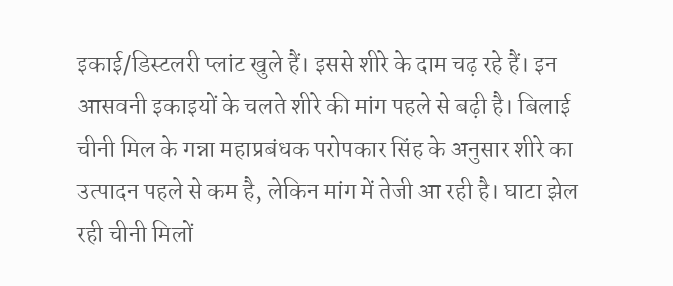इकाई/डिस्टलरी प्लांट खुले हैं। इससे शीरे के दाम चढ़ रहे हैं। इन आसवनी इकाइयों के चलते शीरे की मांग पहले से बढ़ी है। बिलाई चीनी मिल के गन्ना महाप्रबंधक परोपकार सिंह के अनुसार शीरे का उत्पादन पहले से कम है, लेकिन मांग में तेजी आ रही है। घाटा झेल रही चीनी मिलों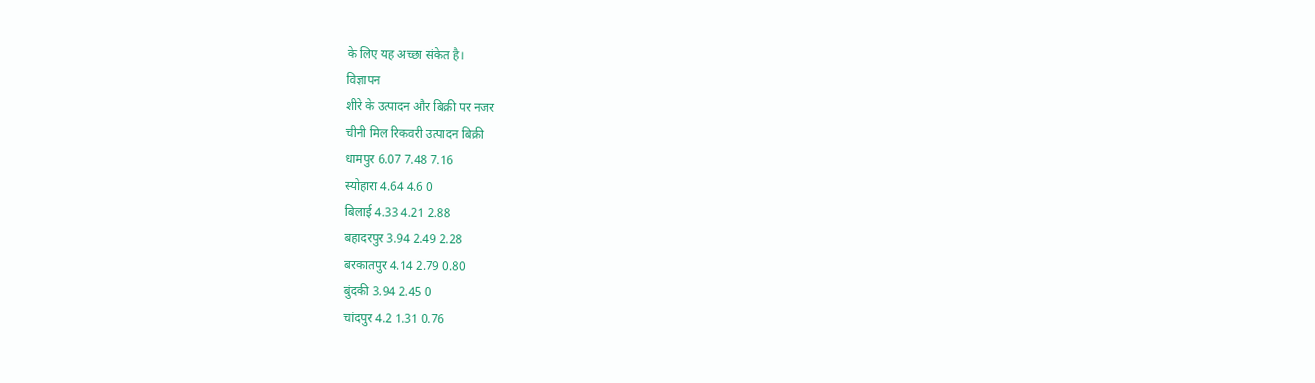के लिए यह अच्छा संकेत है।
विज्ञापन
शीरे के उत्पादन और बिक्री पर नजर
चीनी मिल रिकवरी उत्पादन बिक्री
धामपुर 6.07 7.48 7.16
स्योहारा 4.64 4.6 0
बिलाई 4.33 4.21 2.88
बहादरपुर 3.94 2.49 2.28
बरकातपुर 4.14 2.79 0.80
बुंदकी 3.94 2.45 0
चांदपुर 4.2 1.31 0.76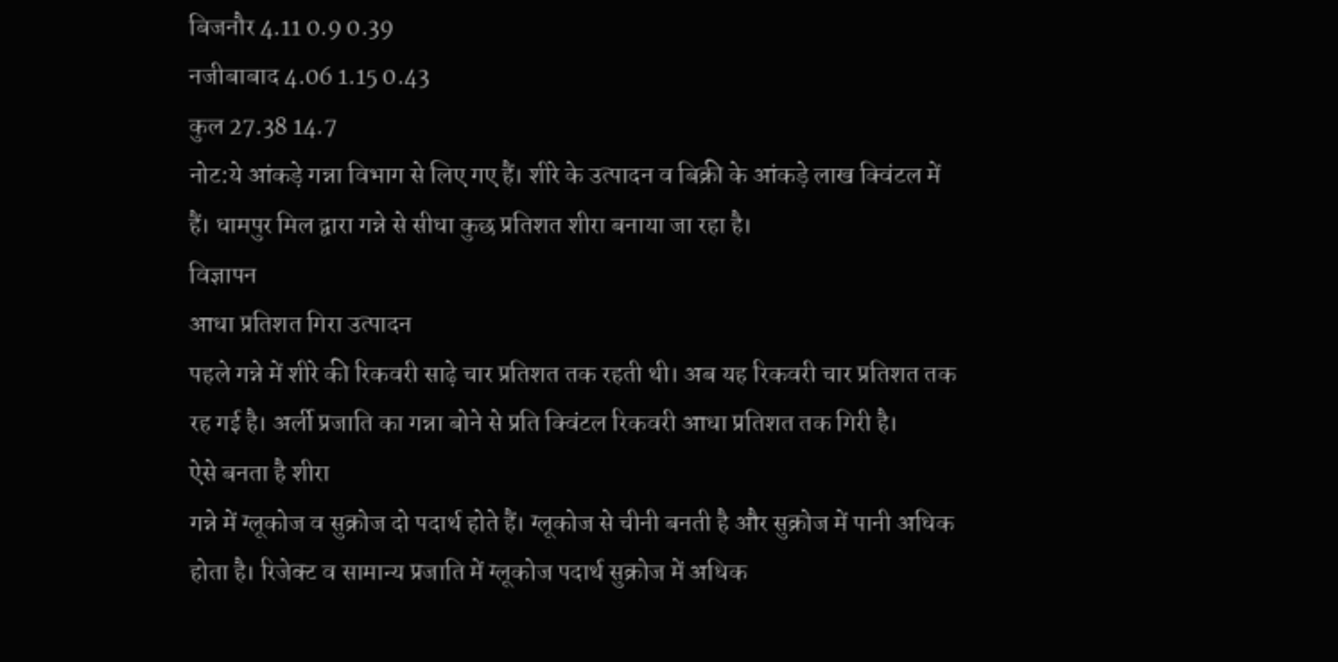बिजनौर 4.11 0.9 0.39
नजीबाबाद 4.06 1.15 0.43
कुल 27.38 14.7
नोट:ये आंकड़े गन्ना विभाग से लिए गए हैं। शीरे के उत्पादन व बिक्री के आंकड़े लाख क्विंटल में हैं। धामपुर मिल द्वारा गन्ने से सीधा कुछ प्रतिशत शीरा बनाया जा रहा है।
विज्ञापन
आधा प्रतिशत गिरा उत्पादन
पहले गन्ने में शीरे की रिकवरी साढ़े चार प्रतिशत तक रहती थी। अब यह रिकवरी चार प्रतिशत तक रह गई है। अर्ली प्रजाति का गन्ना बोने से प्रति क्विंटल रिकवरी आधा प्रतिशत तक गिरी है।
ऐसे बनता है शीरा
गन्ने में ग्लूकोज व सुक्रोज दो पदार्थ होते हैं। ग्लूकोज से चीनी बनती है और सुक्रोज में पानी अधिक होता है। रिजेक्ट व सामान्य प्रजाति में ग्लूकोज पदार्थ सुक्रोज में अधिक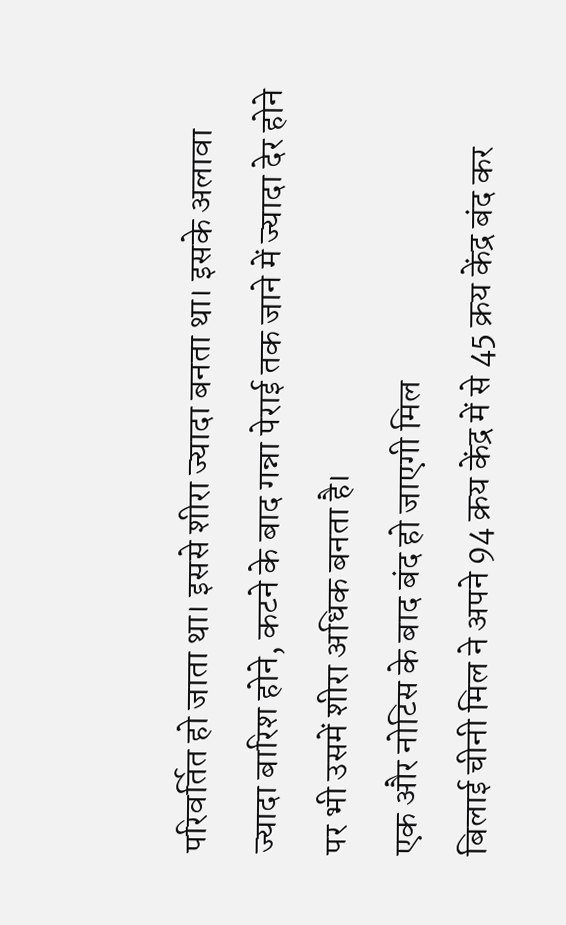परिवर्तित हो जाता था। इससे शीरा ज्यादा बनता था। इसके अलावा ज्यादा बारिश होने, कटने के बाद गन्ना पेराई तक जाने में ज्यादा देर होने पर भी उसमें शीरा अधिक बनता है।
एक और नोटिस के बाद बंद हो जाएगी मिल
बिलाई चीनी मिल ने अपने 94 क्रय केंद्र में से 45 क्रय केंद्र बंद कर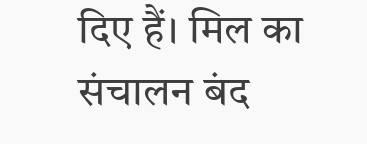दिए हैं। मिल का संचालन बंद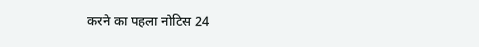करने का पहला नोटिस 24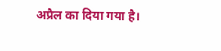अप्रैल का दिया गया है।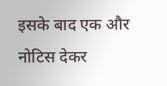इसके बाद एक और नोटिस देकर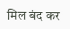मिल बंद कर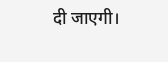दी जाएगी।